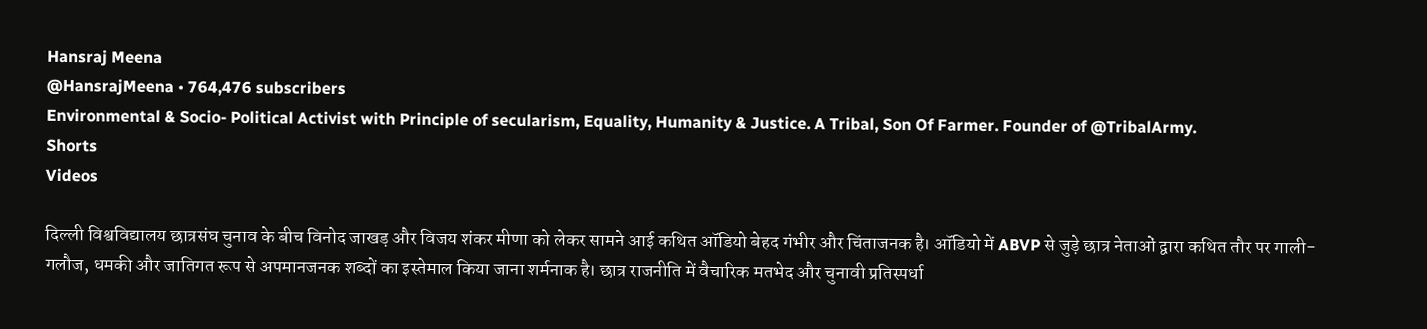Hansraj Meena
@HansrajMeena • 764,476 subscribers
Environmental & Socio- Political Activist with Principle of secularism, Equality, Humanity & Justice. A Tribal, Son Of Farmer. Founder of @TribalArmy.
Shorts
Videos

दिल्ली विश्वविद्यालय छात्रसंघ चुनाव के बीच विनोद जाखड़ और विजय शंकर मीणा को लेकर सामने आई कथित ऑडियो बेहद गंभीर और चिंताजनक है। ऑडियो में ABVP से जुड़े छात्र नेताओं द्वारा कथित तौर पर गाली-गलौज, धमकी और जातिगत रूप से अपमानजनक शब्दों का इस्तेमाल किया जाना शर्मनाक है। छात्र राजनीति में वैचारिक मतभेद और चुनावी प्रतिस्पर्धा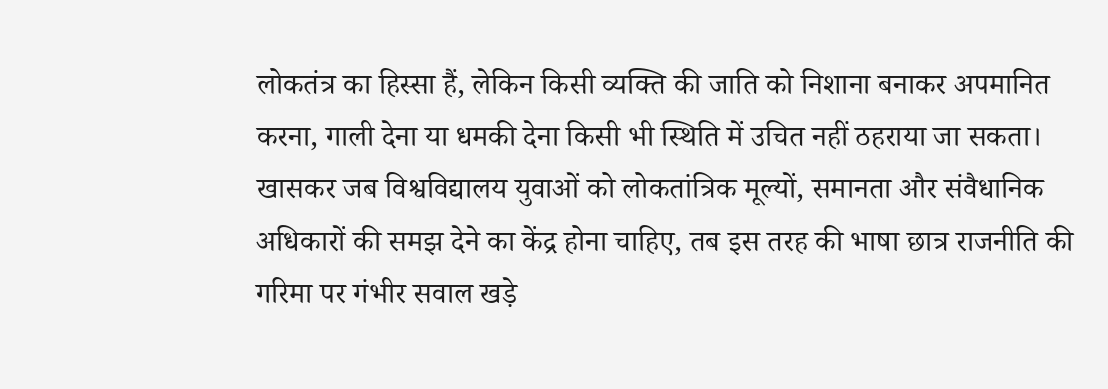लोकतंत्र का हिस्सा हैं, लेकिन किसी व्यक्ति की जाति को निशाना बनाकर अपमानित करना, गाली देना या धमकी देना किसी भी स्थिति में उचित नहीं ठहराया जा सकता। खासकर जब विश्वविद्यालय युवाओं को लोकतांत्रिक मूल्यों, समानता और संवैधानिक अधिकारों की समझ देने का केंद्र होना चाहिए, तब इस तरह की भाषा छात्र राजनीति की गरिमा पर गंभीर सवाल खड़े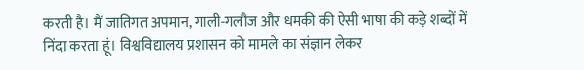करती है। मैं जातिगत अपमान, गाली-गलौज और धमकी की ऐसी भाषा की कड़े शब्दों में निंदा करता हूं। विश्वविद्यालय प्रशासन को मामले का संज्ञान लेकर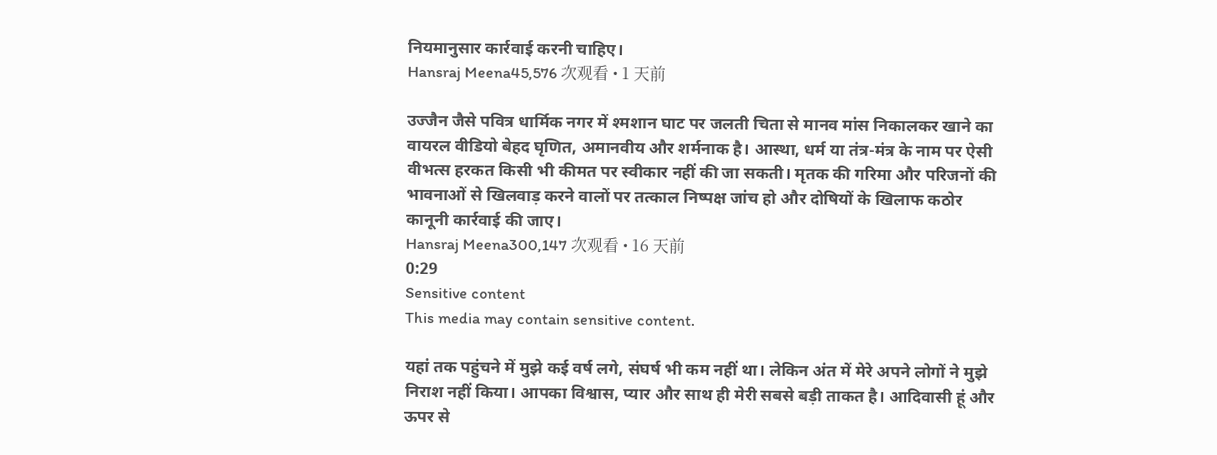नियमानुसार कार्रवाई करनी चाहिए।
Hansraj Meena45,576 次观看 • 1 天前

उज्जैन जैसे पवित्र धार्मिक नगर में श्मशान घाट पर जलती चिता से मानव मांस निकालकर खाने का वायरल वीडियो बेहद घृणित, अमानवीय और शर्मनाक है। आस्था, धर्म या तंत्र-मंत्र के नाम पर ऐसी वीभत्स हरकत किसी भी कीमत पर स्वीकार नहीं की जा सकती। मृतक की गरिमा और परिजनों की भावनाओं से खिलवाड़ करने वालों पर तत्काल निष्पक्ष जांच हो और दोषियों के खिलाफ कठोर कानूनी कार्रवाई की जाए।
Hansraj Meena300,147 次观看 • 16 天前
0:29
Sensitive content
This media may contain sensitive content.

यहां तक पहुंचने में मुझे कई वर्ष लगे, संघर्ष भी कम नहीं था। लेकिन अंत में मेरे अपने लोगों ने मुझे निराश नहीं किया। आपका विश्वास, प्यार और साथ ही मेरी सबसे बड़ी ताकत है। आदिवासी हूं और ऊपर से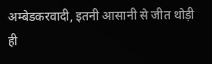अम्बेडकरवादी, इतनी आसानी से जीत थोड़ी ही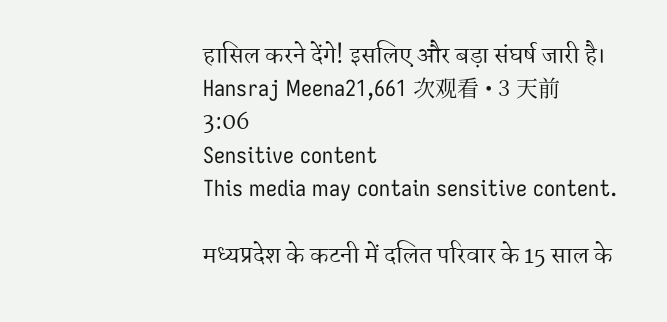हासिल करने देंगे! इसलिए और बड़ा संघर्ष जारी है।
Hansraj Meena21,661 次观看 • 3 天前
3:06
Sensitive content
This media may contain sensitive content.

मध्यप्रदेश के कटनी में दलित परिवार के 15 साल के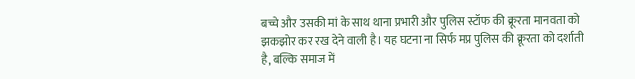बच्चे और उसकी मां के साथ थाना प्रभारी और पुलिस स्टॉफ की क्रूरता मानवता को झकझोर कर रख देने वाली है। यह घटना ना सिर्फ मप्र पुलिस की क्रूरता को दर्शाती है, बल्कि समाज में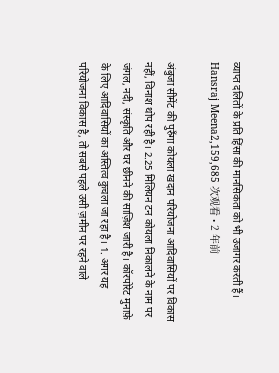व्याप्त दलितों के प्रति हिंसा की मानसिकता को भी उजागर करती हैं।
Hansraj Meena2,159,685 次观看 • 2 年前

अंबुजा सीमेंट की पुरुँगा कोयला खदान परियोजना आदिवासियों पर विकास नहीं, विनाश थोप रही है। 2.25 मिलियन टन कोयला निकालने के नाम पर जंगल, नदी, संस्कृति और घर छीनने की साज़िश जारी है। कॉरपोरेट मुनाफ़े के लिए आदिवासियों का अस्तित्व कुचला जा रहा है। 1. अगर यह परियोजना विकास है, तो सबसे पहले उसी ज़मीन पर रहने वाले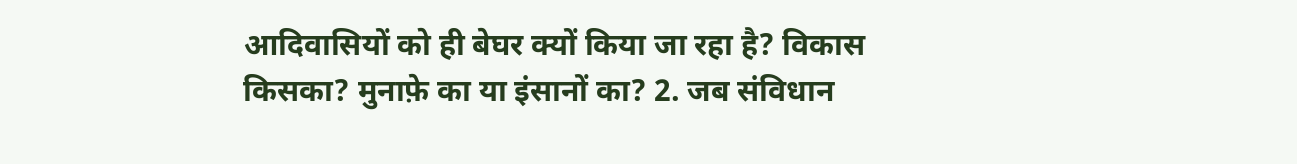आदिवासियों को ही बेघर क्यों किया जा रहा है? विकास किसका? मुनाफ़े का या इंसानों का? 2. जब संविधान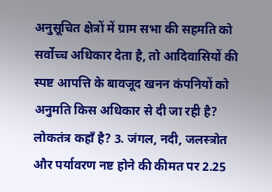अनुसूचित क्षेत्रों में ग्राम सभा की सहमति को सर्वोच्च अधिकार देता है, तो आदिवासियों की स्पष्ट आपत्ति के बावजूद खनन कंपनियों को अनुमति किस अधिकार से दी जा रही है? लोकतंत्र कहाँ है? 3. जंगल, नदी, जलस्त्रोत और पर्यावरण नष्ट होने की कीमत पर 2.25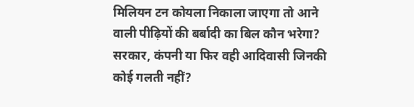मिलियन टन कोयला निकाला जाएगा तो आने वाली पीढ़ियों की बर्बादी का बिल कौन भरेगा? सरकार, कंपनी या फिर वही आदिवासी जिनकी कोई गलती नहीं?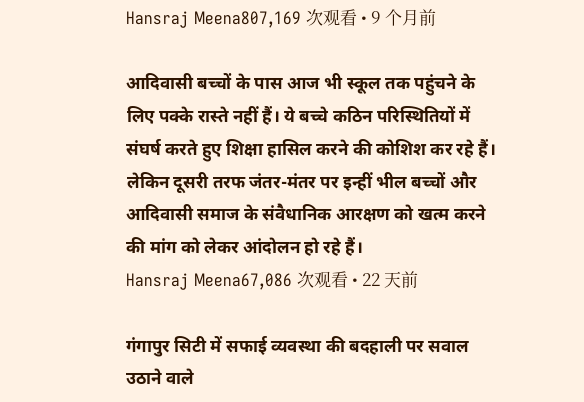Hansraj Meena807,169 次观看 • 9 个月前

आदिवासी बच्चों के पास आज भी स्कूल तक पहुंचने के लिए पक्के रास्ते नहीं हैं। ये बच्चे कठिन परिस्थितियों में संघर्ष करते हुए शिक्षा हासिल करने की कोशिश कर रहे हैं। लेकिन दूसरी तरफ जंतर-मंतर पर इन्हीं भील बच्चों और आदिवासी समाज के संवैधानिक आरक्षण को खत्म करने की मांग को लेकर आंदोलन हो रहे हैं।
Hansraj Meena67,086 次观看 • 22 天前

गंगापुर सिटी में सफाई व्यवस्था की बदहाली पर सवाल उठाने वाले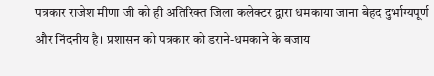पत्रकार राजेश मीणा जी को ही अतिरिक्त जिला कलेक्टर द्वारा धमकाया जाना बेहद दुर्भाग्यपूर्ण और निंदनीय है। प्रशासन को पत्रकार को डराने-धमकाने के बजाय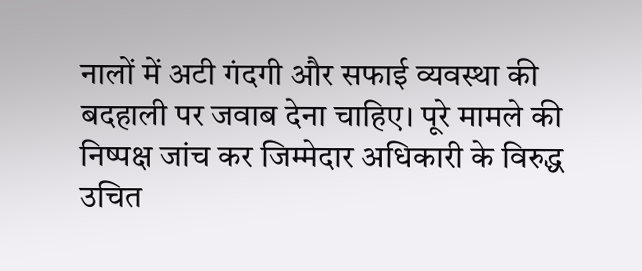नालों में अटी गंदगी और सफाई व्यवस्था की बदहाली पर जवाब देना चाहिए। पूरे मामले की निष्पक्ष जांच कर जिम्मेदार अधिकारी के विरुद्ध उचित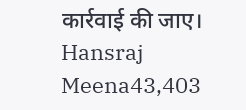कार्रवाई की जाए।
Hansraj Meena43,403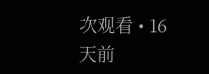次观看 • 16 天前